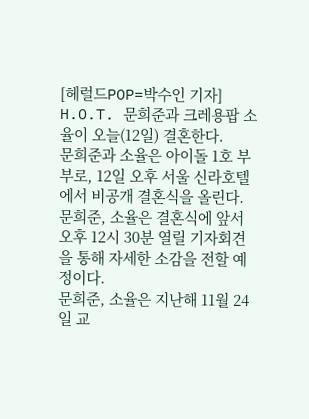[헤럴드POP=박수인 기자] H.O.T. 문희준과 크레용팝 소율이 오늘(12일) 결혼한다.
문희준과 소율은 아이돌 1호 부부로, 12일 오후 서울 신라호텔에서 비공개 결혼식을 올린다. 문희준, 소율은 결혼식에 앞서 오후 12시 30분 열릴 기자회견을 통해 자세한 소감을 전할 예정이다.
문희준, 소율은 지난해 11월 24일 교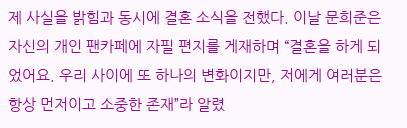제 사실을 밝힘과 동시에 결혼 소식을 전했다. 이날 문희준은 자신의 개인 팬카페에 자필 편지를 게재하며 “결혼을 하게 되었어요. 우리 사이에 또 하나의 변화이지만, 저에게 여러분은 항상 먼저이고 소중한 존재”라 알렸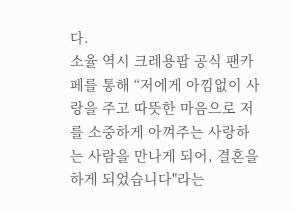다.
소율 역시 크레용팝 공식 팬카페를 통해 “저에게 아낌없이 사랑을 주고 따뜻한 마음으로 저를 소중하게 아껴주는 사랑하는 사람을 만나게 되어, 결혼을 하게 되었습니다"라는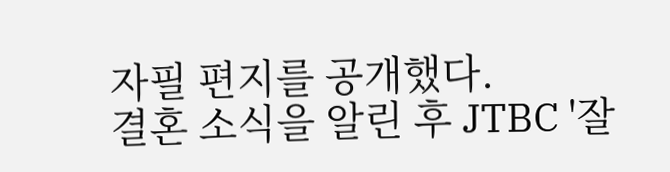자필 편지를 공개했다.
결혼 소식을 알린 후 JTBC '잘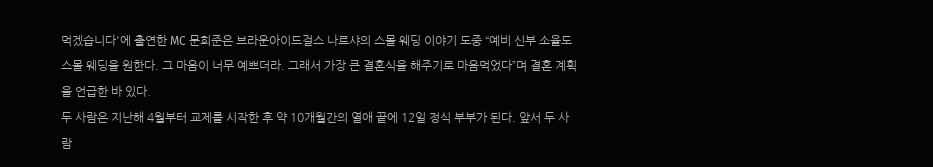먹겠습니다'에 출연한 MC 문희준은 브라운아이드걸스 나르샤의 스몰 웨딩 이야기 도중 “예비 신부 소율도 스몰 웨딩을 원한다. 그 마음이 너무 예쁘더라. 그래서 가장 큰 결혼식을 해주기로 마음먹었다”며 결혼 계획을 언급한 바 있다.
두 사람은 지난해 4월부터 교제를 시작한 후 약 10개월간의 열애 끝에 12일 정식 부부가 된다. 앞서 두 사람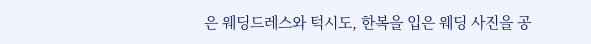은 웨딩드레스와 턱시도, 한복을 입은 웨딩 사진을 공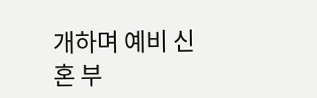개하며 예비 신혼 부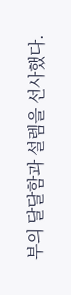부의 달달함과 설렘을 선사했다.